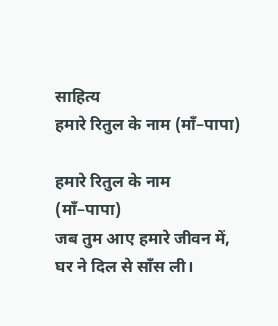साहित्य
हमारे रितुल के नाम (माँ–पापा)

हमारे रितुल के नाम
(माँ–पापा)
जब तुम आए हमारे जीवन में,
घर ने दिल से साँस ली।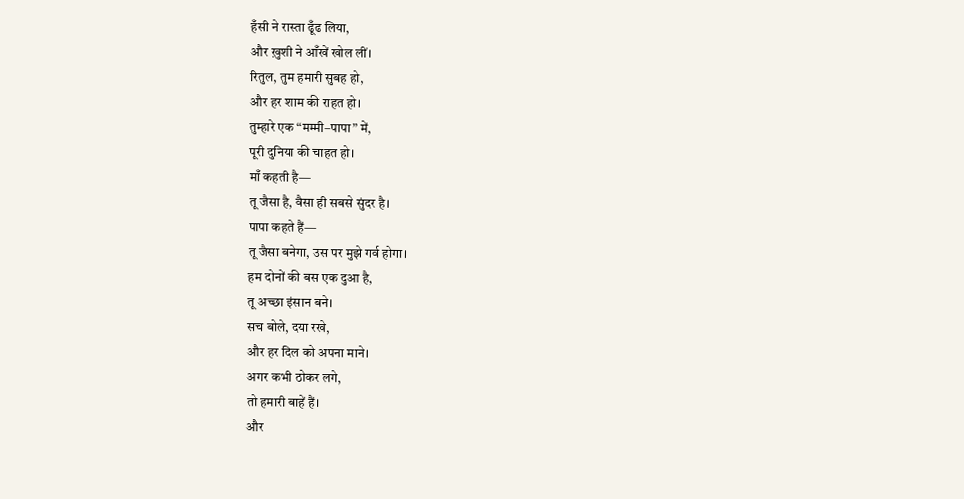हँसी ने रास्ता ढूँढ लिया,
और ख़ुशी ने आँखें खोल लीं।
रितुल, तुम हमारी सुबह हो,
और हर शाम की राहत हो।
तुम्हारे एक “मम्मी–पापा” में,
पूरी दुनिया की चाहत हो।
माँ कहती है—
तू जैसा है, वैसा ही सबसे सुंदर है।
पापा कहते हैं—
तू जैसा बनेगा, उस पर मुझे गर्व होगा।
हम दोनों की बस एक दुआ है,
तू अच्छा इंसान बने।
सच बोले, दया रखे,
और हर दिल को अपना माने।
अगर कभी ठोकर लगे,
तो हमारी बाहें हैं।
और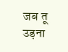जब तू उड़ना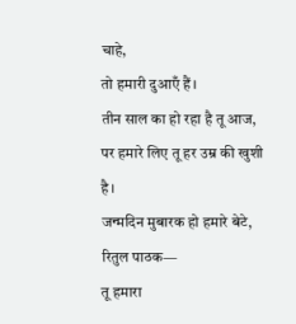चाहे,
तो हमारी दुआएँ हैं।
तीन साल का हो रहा है तू आज,
पर हमारे लिए तू हर उम्र की खुशी है।
जन्मदिन मुबारक हो हमारे बेटे,
रितुल पाठक—
तू हमारा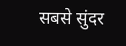सबसे सुंदर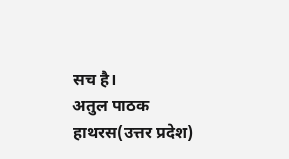सच है।
अतुल पाठक
हाथरस(उत्तर प्रदेश)